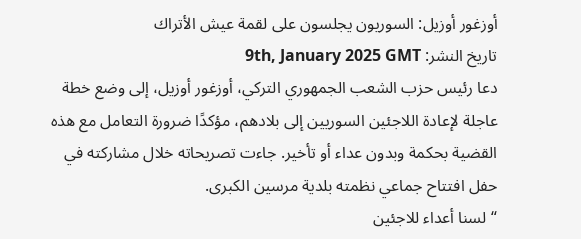أوزغور أوزيل: السوريون يجلسون على لقمة عيش الأتراك
تاريخ النشر: 9th, January 2025 GMT
دعا رئيس حزب الشعب الجمهوري التركي، أوزغور أوزيل، إلى وضع خطة عاجلة لإعادة اللاجئين السوريين إلى بلادهم، مؤكدًا ضرورة التعامل مع هذه القضية بحكمة وبدون عداء أو تأخير. جاءت تصريحاته خلال مشاركته في حفل افتتاح جماعي نظمته بلدية مرسين الكبرى.
“لسنا أعداء للاجئين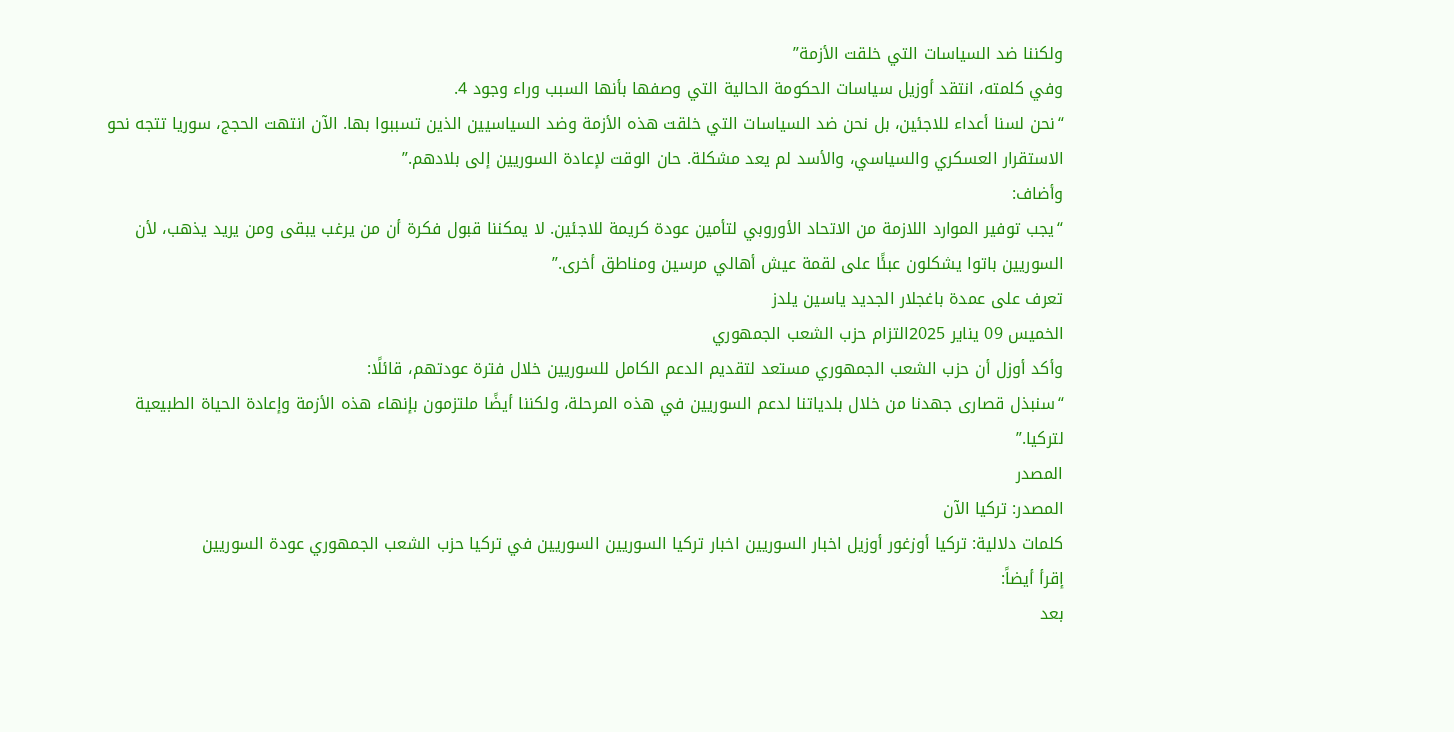ولكننا ضد السياسات التي خلقت الأزمة”
وفي كلمته، انتقد أوزيل سياسات الحكومة الحالية التي وصفها بأنها السبب وراء وجود 4.
“نحن لسنا أعداء للاجئين، بل نحن ضد السياسات التي خلقت هذه الأزمة وضد السياسيين الذين تسببوا بها. الآن انتهت الحجج، سوريا تتجه نحو الاستقرار العسكري والسياسي، والأسد لم يعد مشكلة. حان الوقت لإعادة السوريين إلى بلادهم.”
وأضاف:
“يجب توفير الموارد اللازمة من الاتحاد الأوروبي لتأمين عودة كريمة للاجئين. لا يمكننا قبول فكرة أن من يرغب يبقى ومن يريد يذهب، لأن السوريين باتوا يشكلون عبئًا على لقمة عيش أهالي مرسين ومناطق أخرى.”
تعرف على عمدة باغجلار الجديد ياسين يلدز
الخميس 09 يناير 2025التزام حزب الشعب الجمهوري
وأكد أوزل أن حزب الشعب الجمهوري مستعد لتقديم الدعم الكامل للسوريين خلال فترة عودتهم، قائلًا:
“سنبذل قصارى جهدنا من خلال بلدياتنا لدعم السوريين في هذه المرحلة، ولكننا أيضًا ملتزمون بإنهاء هذه الأزمة وإعادة الحياة الطبيعية لتركيا.”
المصدر
المصدر: تركيا الآن
كلمات دلالية: تركيا أوزغور أوزيل اخبار السوريين اخبار تركيا السوريين السوريين في تركيا حزب الشعب الجمهوري عودة السوريين
إقرأ أيضاً:
بعد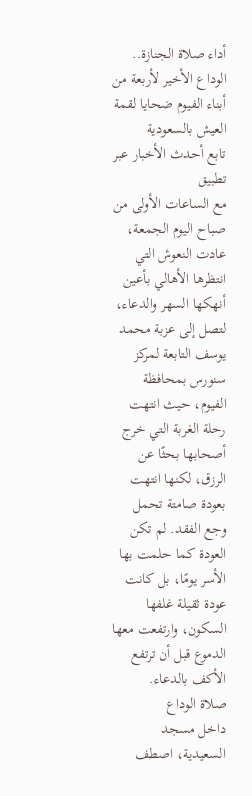أداء صلاة الجنازة.. الوداع الأخير لأربعة من أبناء الفيوم ضحايا لقمة العيش بالسعودية
تابع أحدث الأخبار عبر تطبيق
مع الساعات الأولى من صباح اليوم الجمعة، عادت النعوش التي انتظرها الأهالي بأعين أنهكها السهر والدعاء، لتصل إلى عزبة محمد يوسف التابعة لمركز سنورس بمحافظة الفيوم، حيث انتهت رحلة الغربة التي خرج أصحابها بحثًا عن الرزق، لكنها انتهت بعودة صامتة تحمل وجع الفقد. لم تكن العودة كما حلمت بها الأسر يومًا، بل كانت عودة ثقيلة غلفها السكون، وارتفعت معها الدموع قبل أن ترتفع الأكف بالدعاء.
صلاة الوداع
داخل مسجد السعيدية، اصطف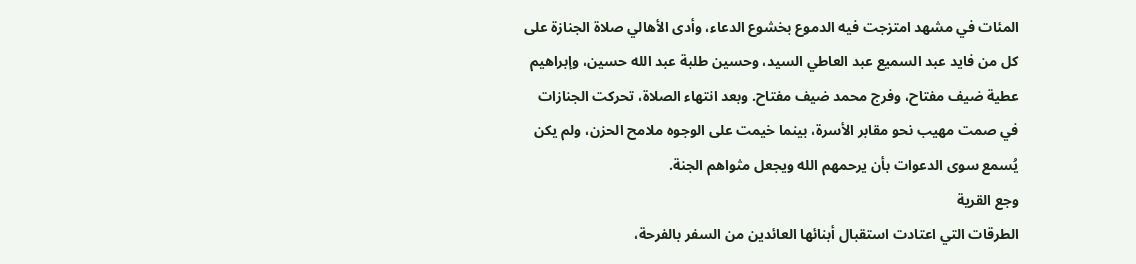المئات في مشهد امتزجت فيه الدموع بخشوع الدعاء، وأدى الأهالي صلاة الجنازة على كل من فايد عبد السميع عبد العاطي السيد، وحسين طلبة عبد الله حسين، وإبراهيم عطية ضيف مفتاح، وفرج محمد ضيف مفتاح. وبعد انتهاء الصلاة، تحركت الجنازات في صمت مهيب نحو مقابر الأسرة، بينما خيمت على الوجوه ملامح الحزن، ولم يكن يُسمع سوى الدعوات بأن يرحمهم الله ويجعل مثواهم الجنة.
وجع القرية
الطرقات التي اعتادت استقبال أبنائها العائدين من السفر بالفرحة،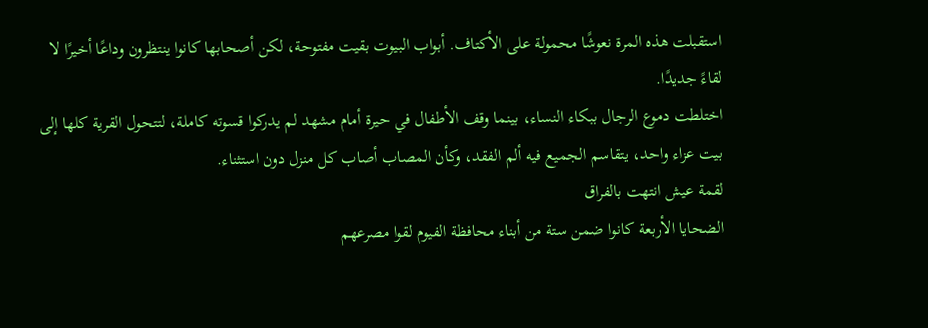استقبلت هذه المرة نعوشًا محمولة على الأكتاف. أبواب البيوت بقيت مفتوحة، لكن أصحابها كانوا ينتظرون وداعًا أخيرًا لا لقاءً جديدًا.
اختلطت دموع الرجال ببكاء النساء، بينما وقف الأطفال في حيرة أمام مشهد لم يدركوا قسوته كاملة، لتتحول القرية كلها إلى بيت عزاء واحد، يتقاسم الجميع فيه ألم الفقد، وكأن المصاب أصاب كل منزل دون استثناء.
لقمة عيش انتهت بالفراق
الضحايا الأربعة كانوا ضمن ستة من أبناء محافظة الفيوم لقوا مصرعهم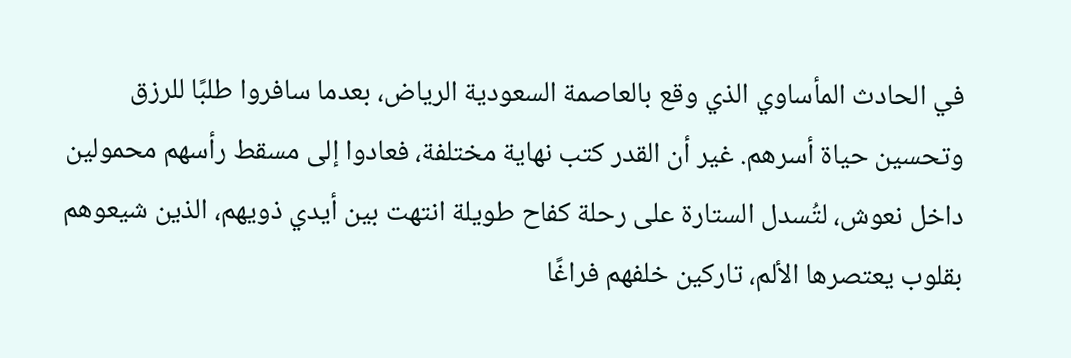في الحادث المأساوي الذي وقع بالعاصمة السعودية الرياض، بعدما سافروا طلبًا للرزق وتحسين حياة أسرهم. غير أن القدر كتب نهاية مختلفة، فعادوا إلى مسقط رأسهم محمولين داخل نعوش، لتُسدل الستارة على رحلة كفاح طويلة انتهت بين أيدي ذويهم، الذين شيعوهم بقلوب يعتصرها الألم، تاركين خلفهم فراغًا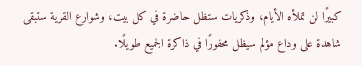كبيرًا لن تملأه الأيام، وذكريات ستظل حاضرة في كل بيت، وشوارع القرية ستبقى شاهدة على وداع مؤلم سيظل محفورًا في ذاكرة الجميع طويلًا.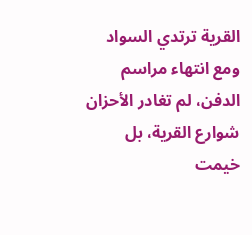القرية ترتدي السواد
ومع انتهاء مراسم الدفن، لم تغادر الأحزان شوارع القرية، بل خيمت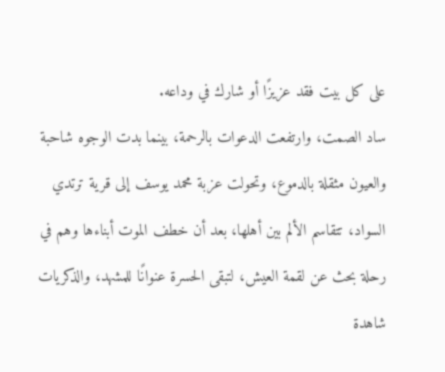على كل بيت فقد عزيزًا أو شارك في وداعه.
ساد الصمت، وارتفعت الدعوات بالرحمة، بينما بدت الوجوه شاحبة والعيون مثقلة بالدموع، وتحولت عزبة محمد يوسف إلى قرية ترتدي السواد، تتقاسم الألم بين أهلها، بعد أن خطف الموت أبناءها وهم في رحلة بحث عن لقمة العيش، لتبقى الحسرة عنوانًا للمشهد، والذكريات شاهدة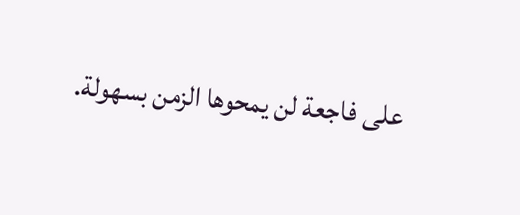على فاجعة لن يمحوها الزمن بسهولة.